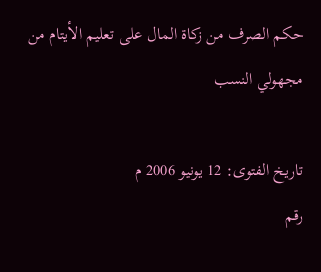حكم الصرف من زكاة المال على تعليم الأيتام من مجهولي النسب

تاريخ الفتوى: 12 يونيو 2006 م
رقم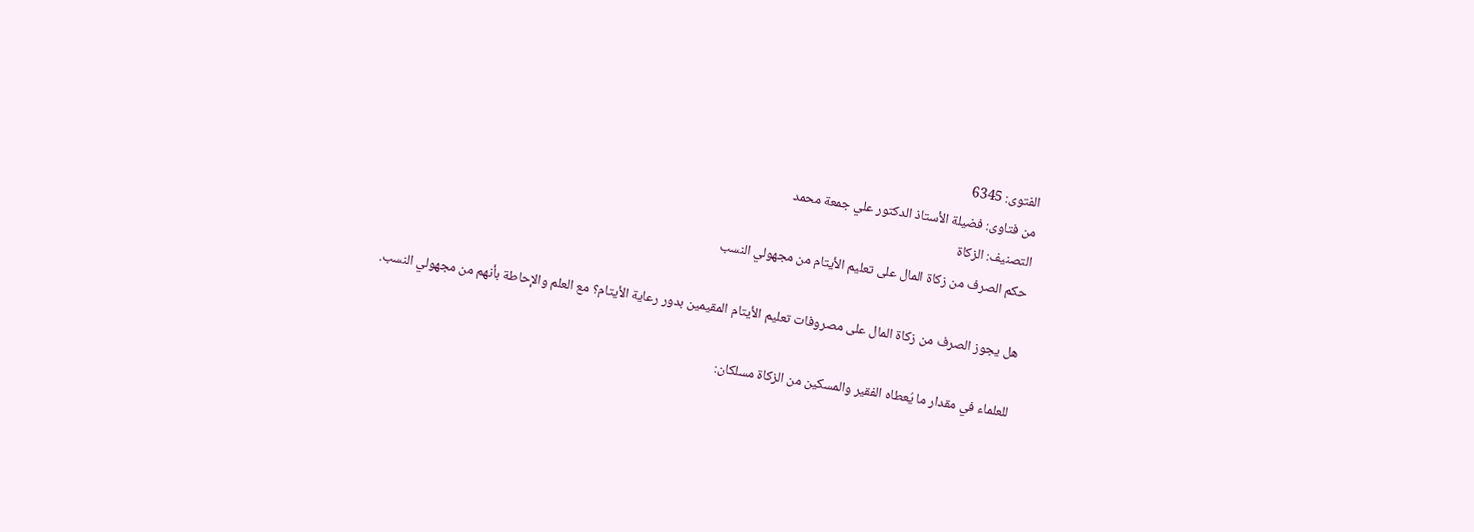الفتوى: 6345
من فتاوى: فضيلة الأستاذ الدكتور علي جمعة محمد
التصنيف: الزكاة
حكم الصرف من زكاة المال على تعليم الأيتام من مجهولي النسب

هل يجوز الصرف من زكاة المال على مصروفات تعليم الأيتام المقيمين بدور رعاية الأيتام؟ مع العلم والإحاطة بأنهم من مجهولي النسب.

للعلماء في مقدار ما يُعطاه الفقير والمسكين من الزكاة مسلكان: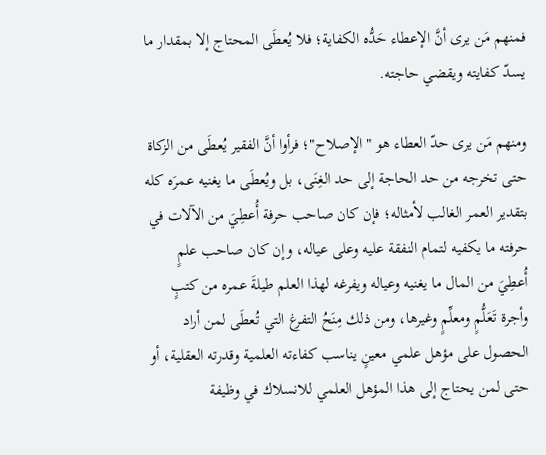فمنهم مَن يرى أنَّ الإعطاء حَدُّه الكفاية؛ فلا يُعطَى المحتاج إلا بمقدار ما يسدّ كفايته ويقضي حاجته.

ومنهم مَن يرى حدّ العطاء هو "الإصلاح"؛ فرأوا أنَّ الفقير يُعطَى من الزكاة حتى تخرجه من حد الحاجة إلى حد الغِنَى، بل ويُعطَى ما يغنيه عمرَه كله بتقدير العمر الغالب لأمثاله؛ فإن كان صاحب حرفة أُعطِيَ من الآلات في حرفته ما يكفيه لتمام النفقة عليه وعلى عياله، وإن كان صاحب علمٍ أُعطِيَ من المال ما يغنيه وعياله ويفرغه لهذا العلم طيلةَ عمره من كتبٍ وأجرة تَعَلُّمٍ ومعلِّمٍ وغيرها، ومن ذلك مِنَحُ التفرغ التي تُعطَى لمن أراد الحصول على مؤهل علمي معينٍ يناسب كفاءته العلمية وقدرته العقلية، أو حتى لمن يحتاج إلى هذا المؤهل العلمي للانسلاك في وظيفة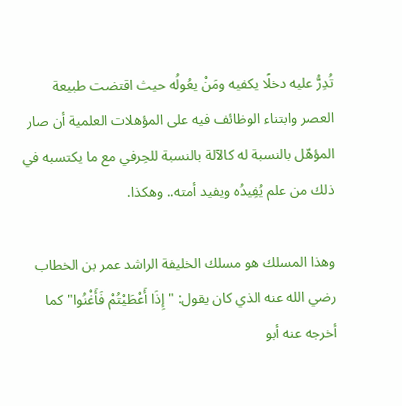تُدِرُّ عليه دخلًا يكفيه ومَنْ يعُولُه حيث اقتضت طبيعة العصر وابتناء الوظائف فيه على المؤهلات العلمية أن صار المؤهّل بالنسبة له كالآلة بالنسبة للحِرفي مع ما يكتسبه في ذلك من علم يُفِيدُه ويفيد أمته.. وهكذا.

وهذا المسلك هو مسلك الخليفة الراشد عمر بن الخطاب رضي الله عنه الذي كان يقول: "إِذَا أَعْطَيْتُمْ فَأَغْنُوا" كما أخرجه عنه أبو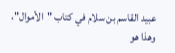عبيد القاسم بن سلام في كتاب "الأموال"، وهذا هو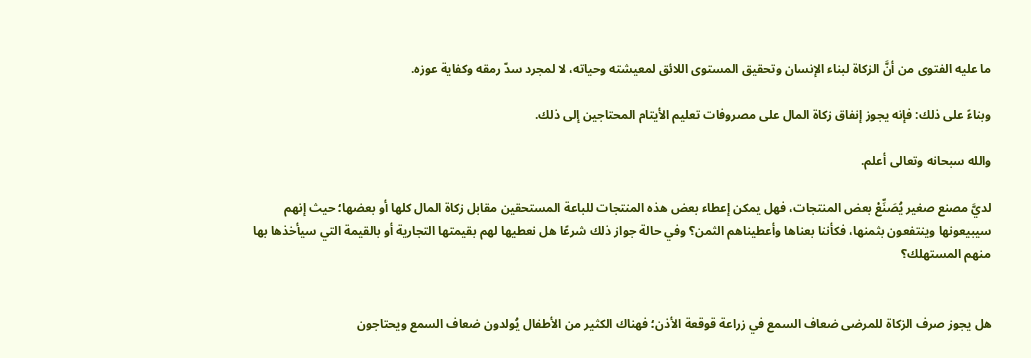ما عليه الفتوى من أنَّ الزكاة لبناء الإنسان وتحقيق المستوى اللائق لمعيشته وحياته، لا لمجرد سدّ رمقه وكفاية عوزه.

وبناءً على ذلك: فإنه يجوز إنفاق زكاة المال على مصروفات تعليم الأيتام المحتاجين إلى ذلك.

والله سبحانه وتعالى أعلم.

لديَّ مصنع صغير يُصَنِّعْ بعض المنتجات، فهل يمكن إعطاء بعض هذه المنتجات للباعة المستحقين مقابل زكاة المال كلها أو بعضها؛ حيث إنهم سيبيعونها وينتفعون بثمنها، فكأننا بعناها وأعطيناهم الثمن؟ وفي حالة جواز ذلك شرعًا هل نعطيها لهم بقيمتها التجارية أو بالقيمة التي سيأخذها بها منهم المستهلك؟


هل يجوز صرف الزكاة للمرضى ضعاف السمع في زراعة قوقعة الأذن؛ فهناك الكثير من الأطفال يُولدون ضعاف السمع ويحتاجون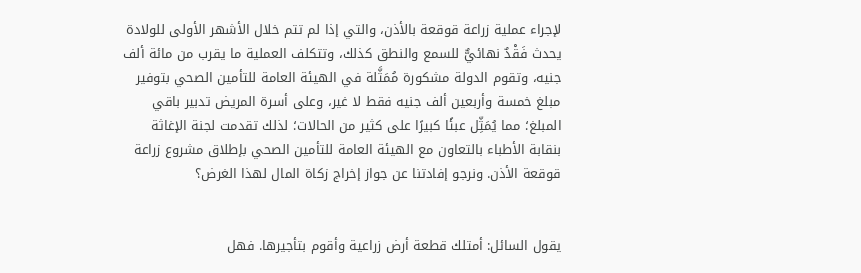لإجراء عملية زراعة قوقعة بالأذن، والتي إذا لم تتم خلال الأشهر الأولى للولادة يحدث فَقْدٌ نهائيٌّ للسمع والنطق كذلك، وتتكلف العملية ما يقرب من مائة ألف جنيه، وتقوم الدولة مشكورة مُمَثَّلة في الهيئة العامة للتأمين الصحي بتوفير مبلغ خمسة وأربعين ألف جنيه فقط لا غير، وعلى أسرة المريض تدبير باقي المبلغ؛ مما يُمَثِّل عبئًا كبيرًا على كثير من الحالات؛ لذلك تقدمت لجنة الإغاثة بنقابة الأطباء بالتعاون مع الهيئة العامة للتأمين الصحي بإطلاق مشروع زراعة قوقعة الأذن. ونرجو إفادتنا عن جواز إخراج زكاة المال لهذا الغرض؟


يقول السائل: أمتلك قطعة أرض زراعية وأقوم بتأجيرها. فهل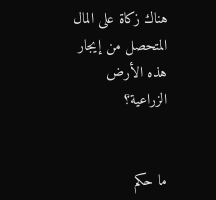هناك زكاة على المال المتحصل من إيجار هذه الأرض الزراعية؟


ما حكم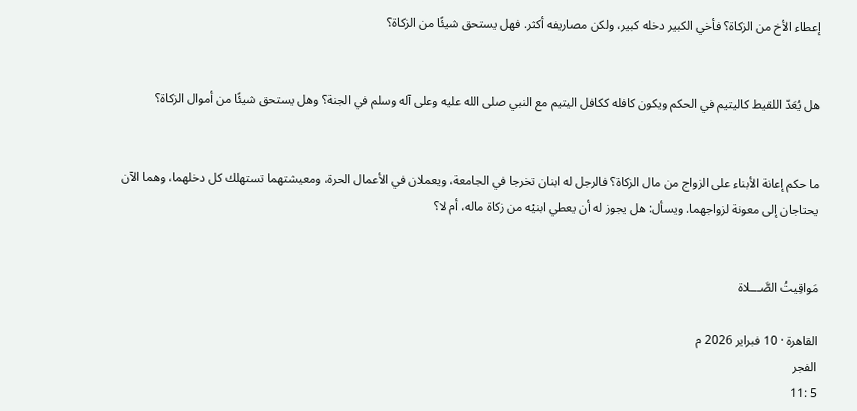إعطاء الأخ من الزكاة؟ فأخي الكبير دخله كبير، ولكن مصاريفه أكثر. فهل يستحق شيئًا من الزكاة؟


هل يُعَدّ اللقيط كاليتيم في الحكم ويكون كافله ككافل اليتيم مع النبي صلى الله عليه وعلى آله وسلم في الجنة؟ وهل يستحق شيئًا من أموال الزكاة؟


ما حكم إعانة الأبناء على الزواج من مال الزكاة؟ فالرجل له ابنان تخرجا في الجامعة، ويعملان في الأعمال الحرة، ومعيشتهما تستهلك كل دخلهما، وهما الآن يحتاجان إلى معونة لزواجهما. ويسأل: هل يجوز له أن يعطي ابنيْه من زكاة ماله، أم لا؟


مَواقِيتُ الصَّـــلاة

القاهرة · 10 فبراير 2026 م
الفجر
5 :11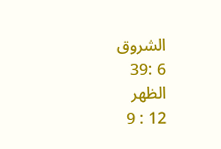الشروق
6 :39
الظهر
12 : 9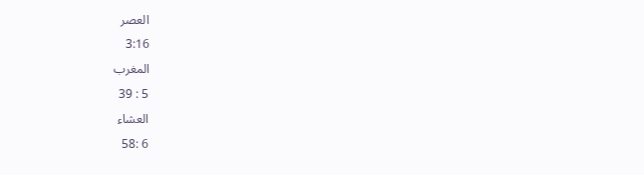العصر
3:16
المغرب
5 : 39
العشاء
6 :58